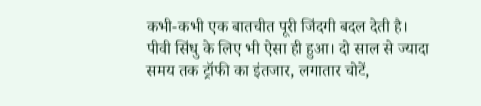कभी-कभी एक बातचीत पूरी जिंदगी बदल देती है।
पीवी सिंधु के लिए भी ऐसा ही हुआ। दो साल से ज्यादा समय तक ट्रॉफी का इंतजार, लगातार चोटें,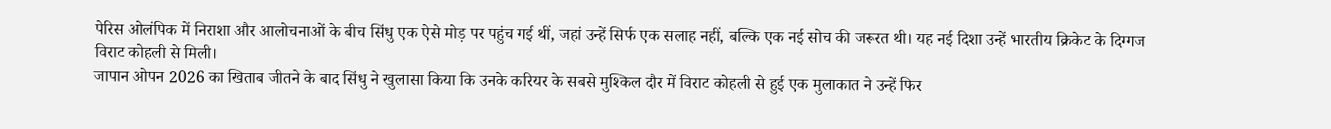पेरिस ओलंपिक में निराशा और आलोचनाओं के बीच सिंधु एक ऐसे मोड़ पर पहुंच गई थीं, जहां उन्हें सिर्फ एक सलाह नहीं, बल्कि एक नई सोच की जरूरत थी। यह नई दिशा उन्हें भारतीय क्रिकेट के दिग्गज विराट कोहली से मिली।
जापान ओपन 2026 का खिताब जीतने के बाद सिंधु ने खुलासा किया कि उनके करियर के सबसे मुश्किल दौर में विराट कोहली से हुई एक मुलाकात ने उन्हें फिर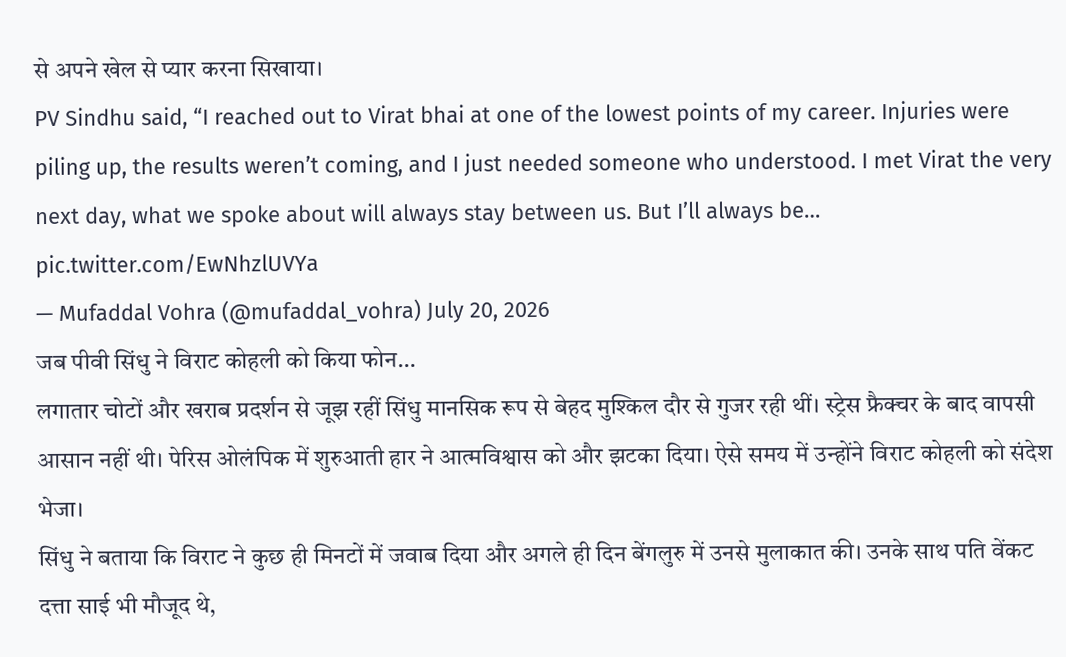से अपने खेल से प्यार करना सिखाया।
PV Sindhu said, “I reached out to Virat bhai at one of the lowest points of my career. Injuries were piling up, the results weren’t coming, and I just needed someone who understood. I met Virat the very next day, what we spoke about will always stay between us. But I’ll always be… pic.twitter.com/EwNhzlUVYa
— Mufaddal Vohra (@mufaddal_vohra) July 20, 2026
जब पीवी सिंधु ने विराट कोहली को किया फोन…
लगातार चोटों और खराब प्रदर्शन से जूझ रहीं सिंधु मानसिक रूप से बेहद मुश्किल दौर से गुजर रही थीं। स्ट्रेस फ्रैक्चर के बाद वापसी आसान नहीं थी। पेरिस ओलंपिक में शुरुआती हार ने आत्मविश्वास को और झटका दिया। ऐसे समय में उन्होंने विराट कोहली को संदेश भेजा।
सिंधु ने बताया कि विराट ने कुछ ही मिनटों में जवाब दिया और अगले ही दिन बेंगलुरु में उनसे मुलाकात की। उनके साथ पति वेंकट दत्ता साई भी मौजूद थे,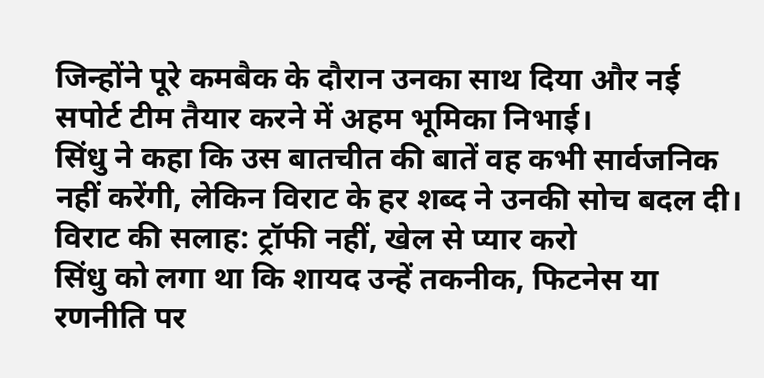जिन्होंने पूरे कमबैक के दौरान उनका साथ दिया और नई सपोर्ट टीम तैयार करने में अहम भूमिका निभाई।
सिंधु ने कहा कि उस बातचीत की बातें वह कभी सार्वजनिक नहीं करेंगी, लेकिन विराट के हर शब्द ने उनकी सोच बदल दी।
विराट की सलाह: ट्रॉफी नहीं, खेल से प्यार करो
सिंधु को लगा था कि शायद उन्हें तकनीक, फिटनेस या रणनीति पर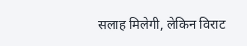सलाह मिलेगी, लेकिन विराट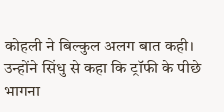कोहली ने बिल्कुल अलग बात कही। उन्होंने सिंधु से कहा कि ट्रॉफी के पीछे भागना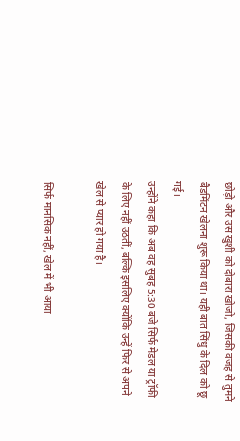छोड़ो और उस खुशी को दोबारा खोजो, जिसकी वजह से तुमने बैडमिंटन खेलना शुरू किया था। यही बात सिंधु के दिल को छू गई।
उन्होंने कहा कि अब वह सुबह 5:30 बजे सिर्फ मेडल या ट्रॉफी के लिए नहीं उठतीं, बल्कि इसलिए क्योंकि उन्हें फिर से अपने खेल से प्यार हो गया है।

सिर्फ मानसिक नहीं, खेल में भी आया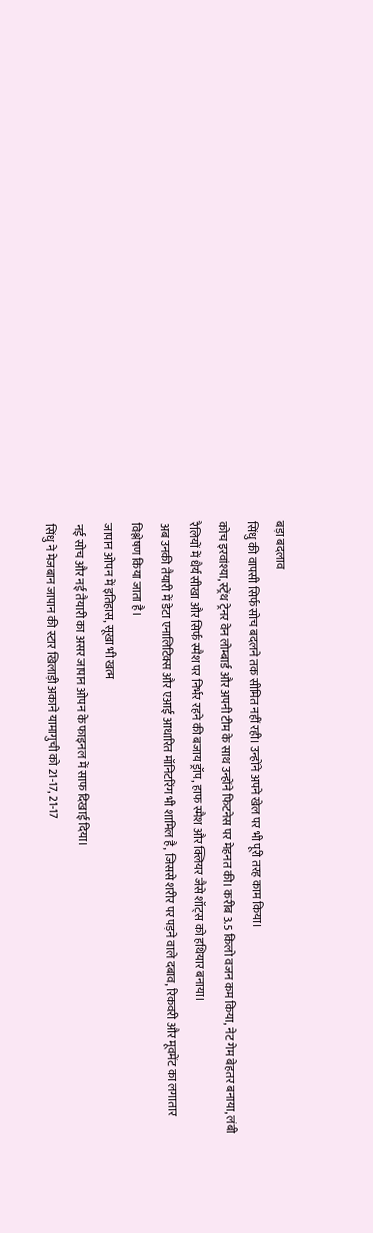बड़ा बदलाव
सिंधु की वापसी सिर्फ सोच बदलने तक सीमित नहीं रही। उन्होंने अपने खेल पर भी पूरी तरह काम किया।
कोच इरवांश्या, स्ट्रेंथ ट्रेनर वेन लोम्बार्ड और अपनी टीम के साथ उन्होंने फिटनेस पर मेहनत की। करीब 3.5 किलो वजन कम किया, नेट गेम बेहतर बनाया, लंबी रैलियों में धैर्य सीखा और सिर्फ स्मैश पर निर्भर रहने की बजाय ड्रॉप, हाफ स्मैश और क्लियर जैसे शॉट्स को हथियार बनाया।
अब उनकी तैयारी में डेटा एनालिटिक्स और एआई आधारित मॉनिटरिंग भी शामिल है, जिससे शरीर पर पड़ने वाले दबाव, रिकवरी और मूवमेंट का लगातार विश्लेषण किया जाता है।
जापान ओपन में इतिहास, सूखा भी खत्म
नई सोच और नई तैयारी का असर जापान ओपन के फाइनल में साफ दिखाई दिया।
सिंधु ने मेजबान जापान की स्टार खिलाड़ी अकाने यामागुची को 21-17, 21-17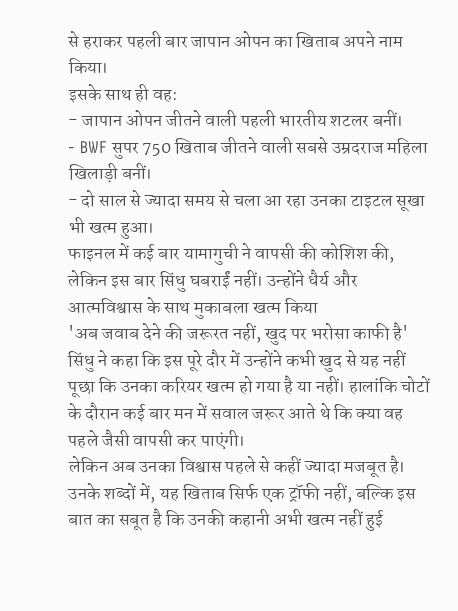से हराकर पहली बार जापान ओपन का खिताब अपने नाम किया।
इसके साथ ही वह:
- जापान ओपन जीतने वाली पहली भारतीय शटलर बनीं।
- BWF सुपर 750 खिताब जीतने वाली सबसे उम्रदराज महिला खिलाड़ी बनीं।
- दो साल से ज्यादा समय से चला आ रहा उनका टाइटल सूखा भी खत्म हुआ।
फाइनल में कई बार यामागुची ने वापसी की कोशिश की, लेकिन इस बार सिंधु घबराईं नहीं। उन्होंने धैर्य और आत्मविश्वास के साथ मुकाबला खत्म किया
'अब जवाब देने की जरूरत नहीं, खुद पर भरोसा काफी है'
सिंधु ने कहा कि इस पूरे दौर में उन्होंने कभी खुद से यह नहीं पूछा कि उनका करियर खत्म हो गया है या नहीं। हालांकि चोटों के दौरान कई बार मन में सवाल जरूर आते थे कि क्या वह पहले जैसी वापसी कर पाएंगी।
लेकिन अब उनका विश्वास पहले से कहीं ज्यादा मजबूत है।
उनके शब्दों में, यह खिताब सिर्फ एक ट्रॉफी नहीं, बल्कि इस बात का सबूत है कि उनकी कहानी अभी खत्म नहीं हुई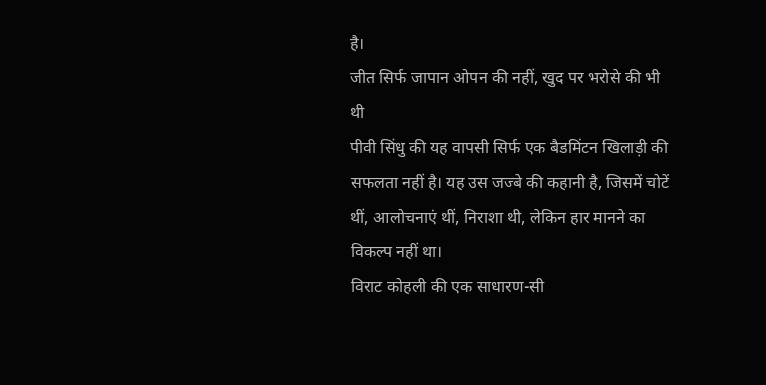है।
जीत सिर्फ जापान ओपन की नहीं, खुद पर भरोसे की भी थी
पीवी सिंधु की यह वापसी सिर्फ एक बैडमिंटन खिलाड़ी की सफलता नहीं है। यह उस जज्बे की कहानी है, जिसमें चोटें थीं, आलोचनाएं थीं, निराशा थी, लेकिन हार मानने का विकल्प नहीं था।
विराट कोहली की एक साधारण-सी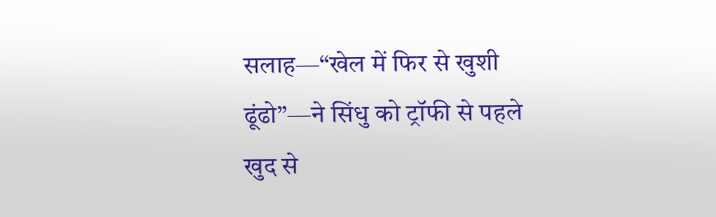सलाह—“खेल में फिर से खुशी ढूंढो”—ने सिंधु को ट्रॉफी से पहले खुद से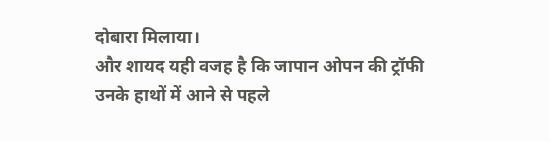दोबारा मिलाया।
और शायद यही वजह है कि जापान ओपन की ट्रॉफी उनके हाथों में आने से पहले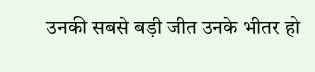उनकी सबसे बड़ी जीत उनके भीतर हो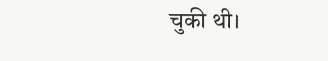चुकी थी।